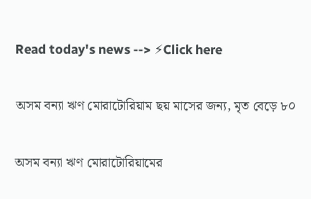Read today's news --> ⚡Click here

অসম বন্যা ঋণ মোরাটোরিয়াম ছয় মাসের জন্য, মৃত বেড়ে ৮০

অসম বন্যা ঋণ মোরাটোরিয়ামের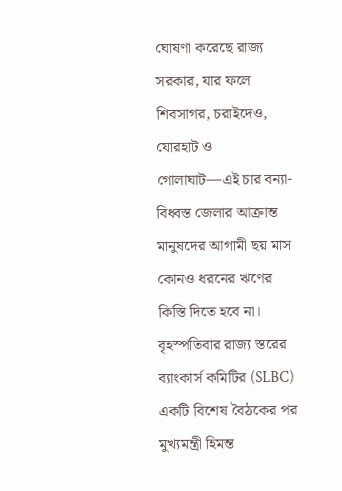ঘোষণা করেছে রাজ্য সরকার, যার ফলে শিবসাগর, চরাইদেও, যোরহাট ও গোলাঘাট—এই চার বন্যা-বিধ্বস্ত জেলার আক্রান্ত মানুষদের আগামী ছয় মাস কোনও ধরনের ঋণের কিস্তি দিতে হবে না। বৃহস্পতিবার রাজ্য স্তরের ব্যাংকার্স কমিটির (SLBC) একটি বিশেষ বৈঠকের পর মুখ্যমন্ত্রী হিমন্ত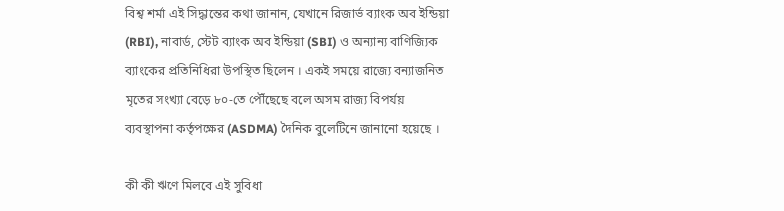বিশ্ব শর্মা এই সিদ্ধান্তের কথা জানান, যেখানে রিজার্ভ ব্যাংক অব ইন্ডিয়া (RBI), নাবার্ড, স্টেট ব্যাংক অব ইন্ডিয়া (SBI) ও অন্যান্য বাণিজ্যিক ব্যাংকের প্রতিনিধিরা উপস্থিত ছিলেন । একই সময়ে রাজ্যে বন্যাজনিত মৃতের সংখ্যা বেড়ে ৮০-তে পৌঁছেছে বলে অসম রাজ্য বিপর্যয় ব্যবস্থাপনা কর্তৃপক্ষের (ASDMA) দৈনিক বুলেটিনে জানানো হয়েছে ।

কী কী ঋণে মিলবে এই সুবিধা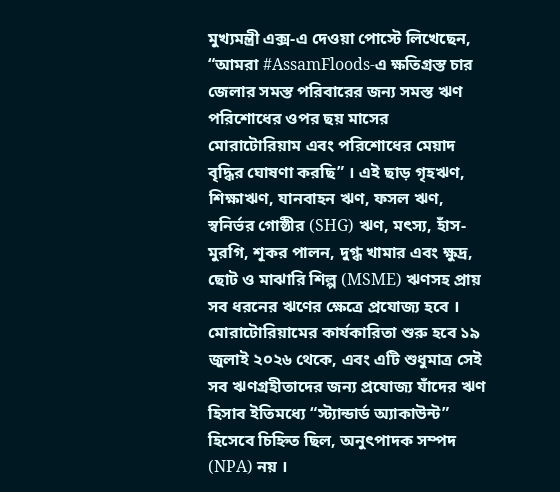মুখ্যমন্ত্রী এক্স-এ দেওয়া পোস্টে লিখেছেন, “আমরা #AssamFloods-এ ক্ষতিগ্রস্ত চার জেলার সমস্ত পরিবারের জন্য সমস্ত ঋণ পরিশোধের ওপর ছয় মাসের মোরাটোরিয়াম এবং পরিশোধের মেয়াদ বৃদ্ধির ঘোষণা করছি” । এই ছাড় গৃহঋণ, শিক্ষাঋণ, যানবাহন ঋণ, ফসল ঋণ, স্বনির্ভর গোষ্ঠীর (SHG) ঋণ, মৎস্য, হাঁস-মুরগি, শূকর পালন, দুগ্ধ খামার এবং ক্ষুদ্র, ছোট ও মাঝারি শিল্প (MSME) ঋণসহ প্রায় সব ধরনের ঋণের ক্ষেত্রে প্রযোজ্য হবে । মোরাটোরিয়ামের কার্যকারিতা শুরু হবে ১৯ জুলাই ২০২৬ থেকে, এবং এটি শুধুমাত্র সেই সব ঋণগ্রহীতাদের জন্য প্রযোজ্য যাঁদের ঋণ হিসাব ইতিমধ্যে “স্ট্যান্ডার্ড অ্যাকাউন্ট” হিসেবে চিহ্নিত ছিল, অনুৎপাদক সম্পদ (NPA) নয় ।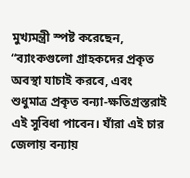মুখ্যমন্ত্রী স্পষ্ট করেছেন, “ব্যাংকগুলো গ্রাহকদের প্রকৃত অবস্থা যাচাই করবে, এবং শুধুমাত্র প্রকৃত বন্যা-ক্ষতিগ্রস্তরাই এই সুবিধা পাবেন। যাঁরা এই চার জেলায় বন্যায়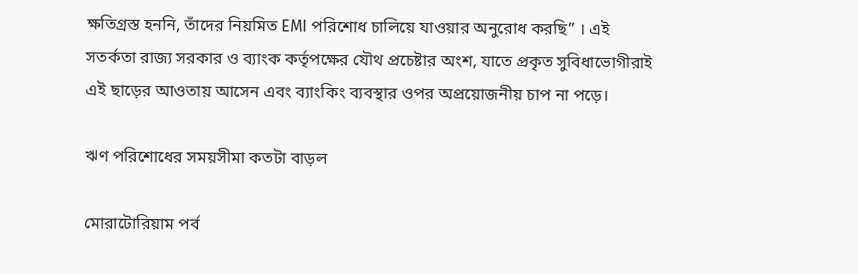ক্ষতিগ্রস্ত হননি, তাঁদের নিয়মিত EMI পরিশোধ চালিয়ে যাওয়ার অনুরোধ করছি” । এই সতর্কতা রাজ্য সরকার ও ব্যাংক কর্তৃপক্ষের যৌথ প্রচেষ্টার অংশ, যাতে প্রকৃত সুবিধাভোগীরাই এই ছাড়ের আওতায় আসেন এবং ব্যাংকিং ব্যবস্থার ওপর অপ্রয়োজনীয় চাপ না পড়ে।

ঋণ পরিশোধের সময়সীমা কতটা বাড়ল

মোরাটোরিয়াম পর্ব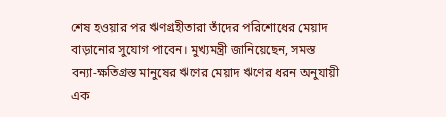শেষ হওয়ার পর ঋণগ্রহীতারা তাঁদের পরিশোধের মেয়াদ বাড়ানোর সুযোগ পাবেন। মুখ্যমন্ত্রী জানিয়েছেন, সমস্ত বন্যা-ক্ষতিগ্রস্ত মানুষের ঋণের মেয়াদ ঋণের ধরন অনুযায়ী এক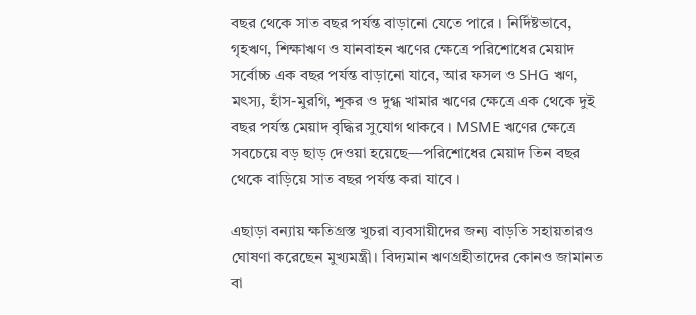বছর থেকে সাত বছর পর্যন্ত বাড়ানো যেতে পারে । নির্দিষ্টভাবে, গৃহঋণ, শিক্ষাঋণ ও যানবাহন ঋণের ক্ষেত্রে পরিশোধের মেয়াদ সর্বোচ্চ এক বছর পর্যন্ত বাড়ানো যাবে, আর ফসল ও SHG ঋণ, মৎস্য, হাঁস-মুরগি, শূকর ও দুগ্ধ খামার ঋণের ক্ষেত্রে এক থেকে দুই বছর পর্যন্ত মেয়াদ বৃদ্ধির সুযোগ থাকবে । MSME ঋণের ক্ষেত্রে সবচেয়ে বড় ছাড় দেওয়া হয়েছে—পরিশোধের মেয়াদ তিন বছর থেকে বাড়িয়ে সাত বছর পর্যন্ত করা যাবে ।

এছাড়া বন্যায় ক্ষতিগ্রস্ত খুচরা ব্যবসায়ীদের জন্য বাড়তি সহায়তারও ঘোষণা করেছেন মুখ্যমন্ত্রী। বিদ্যমান ঋণগ্রহীতাদের কোনও জামানত বা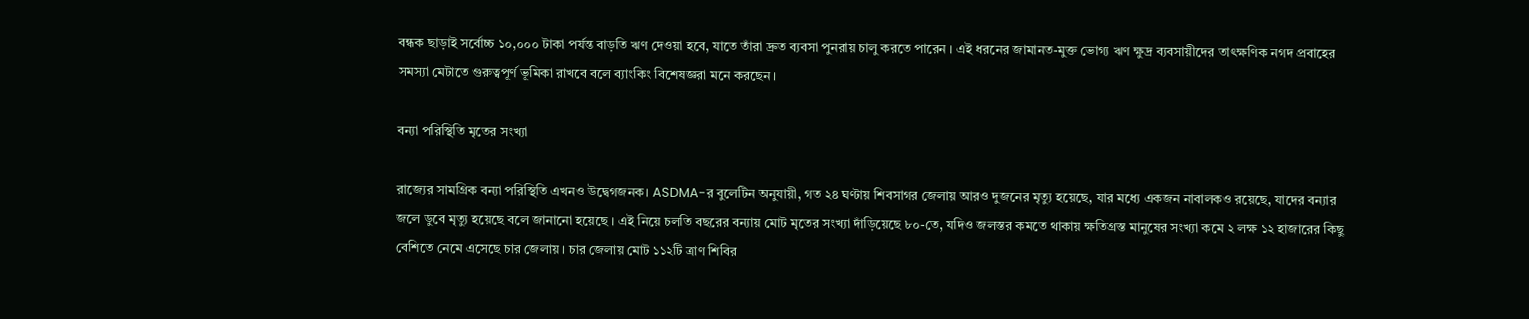বন্ধক ছাড়াই সর্বোচ্চ ১০,০০০ টাকা পর্যন্ত বাড়তি ঋণ দেওয়া হবে, যাতে তাঁরা দ্রুত ব্যবসা পুনরায় চালু করতে পারেন । এই ধরনের জামানত-মুক্ত ভোগ্য ঋণ ক্ষুদ্র ব্যবসায়ীদের তাৎক্ষণিক নগদ প্রবাহের সমস্যা মেটাতে গুরুত্বপূর্ণ ভূমিকা রাখবে বলে ব্যাংকিং বিশেষজ্ঞরা মনে করছেন।

বন্যা পরিস্থিতি মৃতের সংখ্যা

রাজ্যের সামগ্রিক বন্যা পরিস্থিতি এখনও উদ্বেগজনক। ASDMA-র বুলেটিন অনুযায়ী, গত ২৪ ঘণ্টায় শিবসাগর জেলায় আরও দুজনের মৃত্যু হয়েছে, যার মধ্যে একজন নাবালকও রয়েছে, যাদের বন্যার জলে ডুবে মৃত্যু হয়েছে বলে জানানো হয়েছে । এই নিয়ে চলতি বছরের বন্যায় মোট মৃতের সংখ্যা দাঁড়িয়েছে ৮০-তে, যদিও জলস্তর কমতে থাকায় ক্ষতিগ্রস্ত মানুষের সংখ্যা কমে ২ লক্ষ ১২ হাজারের কিছু বেশিতে নেমে এসেছে চার জেলায় । চার জেলায় মোট ১১২টি ত্রাণ শিবির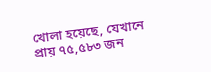খোলা হয়েছে, যেখানে প্রায় ৭৫,৫৮৩ জন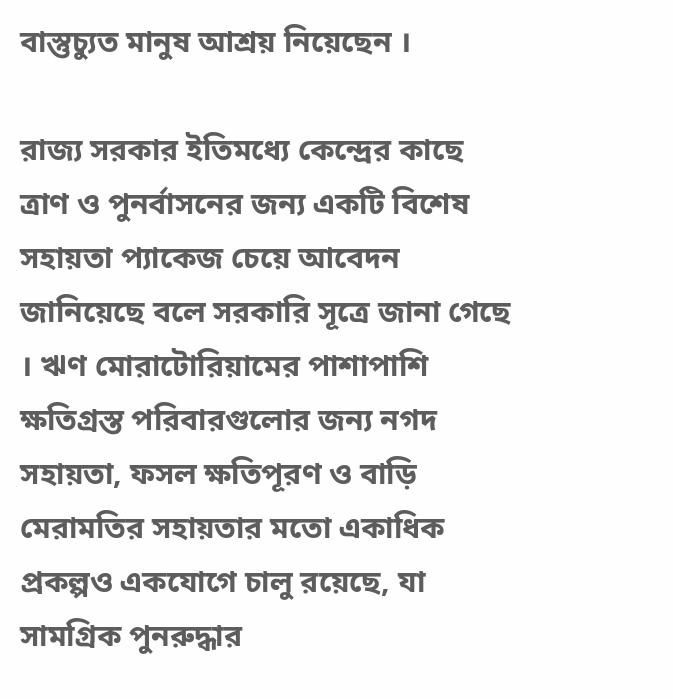বাস্তুচ্যুত মানুষ আশ্রয় নিয়েছেন ।

রাজ্য সরকার ইতিমধ্যে কেন্দ্রের কাছে ত্রাণ ও পুনর্বাসনের জন্য একটি বিশেষ সহায়তা প্যাকেজ চেয়ে আবেদন জানিয়েছে বলে সরকারি সূত্রে জানা গেছে । ঋণ মোরাটোরিয়ামের পাশাপাশি ক্ষতিগ্রস্ত পরিবারগুলোর জন্য নগদ সহায়তা, ফসল ক্ষতিপূরণ ও বাড়ি মেরামতির সহায়তার মতো একাধিক প্রকল্পও একযোগে চালু রয়েছে, যা সামগ্রিক পুনরুদ্ধার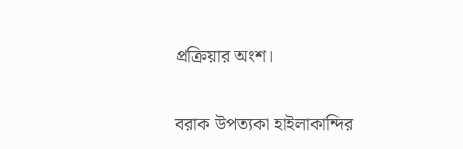প্রক্রিয়ার অংশ।

বরাক উপত্যকা হাইলাকান্দির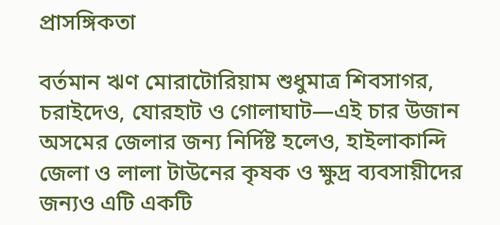প্রাসঙ্গিকতা

বর্তমান ঋণ মোরাটোরিয়াম শুধুমাত্র শিবসাগর, চরাইদেও, যোরহাট ও গোলাঘাট—এই চার উজান অসমের জেলার জন্য নির্দিষ্ট হলেও, হাইলাকান্দি জেলা ও লালা টাউনের কৃষক ও ক্ষুদ্র ব্যবসায়ীদের জন্যও এটি একটি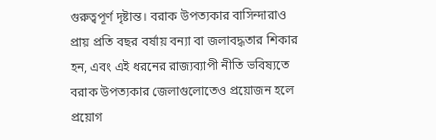গুরুত্বপূর্ণ দৃষ্টান্ত। বরাক উপত্যকার বাসিন্দারাও প্রায় প্রতি বছর বর্ষায় বন্যা বা জলাবদ্ধতার শিকার হন, এবং এই ধরনের রাজ্যব্যাপী নীতি ভবিষ্যতে বরাক উপত্যকার জেলাগুলোতেও প্রয়োজন হলে প্রয়োগ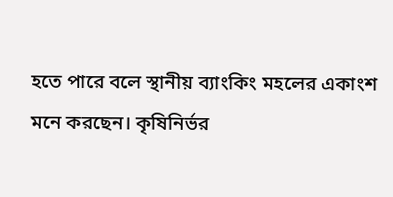হতে পারে বলে স্থানীয় ব্যাংকিং মহলের একাংশ মনে করছেন। কৃষিনির্ভর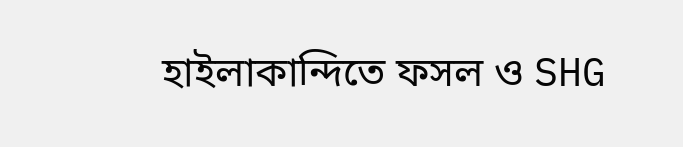হাইলাকান্দিতে ফসল ও SHG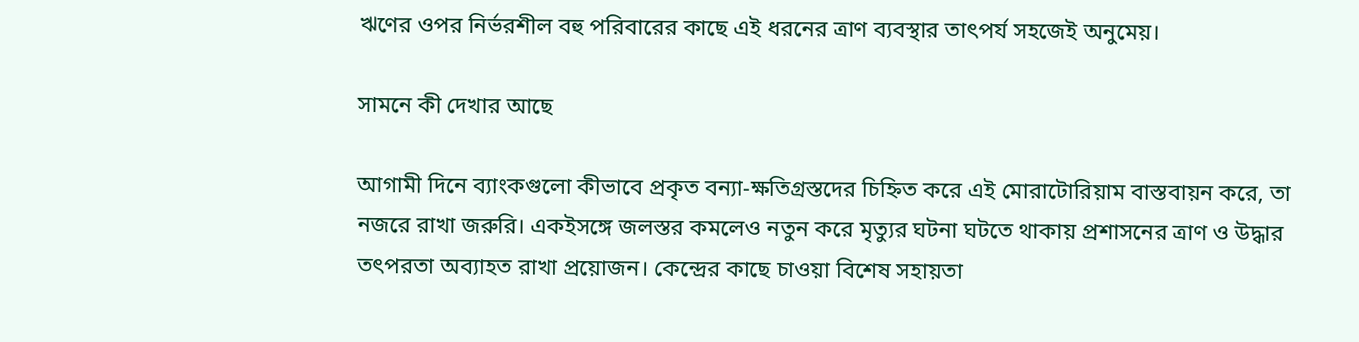ঋণের ওপর নির্ভরশীল বহু পরিবারের কাছে এই ধরনের ত্রাণ ব্যবস্থার তাৎপর্য সহজেই অনুমেয়।

সামনে কী দেখার আছে

আগামী দিনে ব্যাংকগুলো কীভাবে প্রকৃত বন্যা-ক্ষতিগ্রস্তদের চিহ্নিত করে এই মোরাটোরিয়াম বাস্তবায়ন করে, তা নজরে রাখা জরুরি। একইসঙ্গে জলস্তর কমলেও নতুন করে মৃত্যুর ঘটনা ঘটতে থাকায় প্রশাসনের ত্রাণ ও উদ্ধার তৎপরতা অব্যাহত রাখা প্রয়োজন। কেন্দ্রের কাছে চাওয়া বিশেষ সহায়তা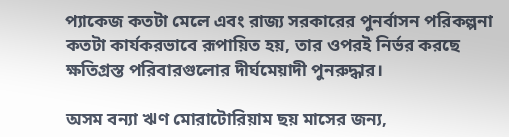প্যাকেজ কতটা মেলে এবং রাজ্য সরকারের পুনর্বাসন পরিকল্পনা কতটা কার্যকরভাবে রূপায়িত হয়, তার ওপরই নির্ভর করছে ক্ষতিগ্রস্ত পরিবারগুলোর দীর্ঘমেয়াদী পুনরুদ্ধার।

অসম বন্যা ঋণ মোরাটোরিয়াম ছয় মাসের জন্য,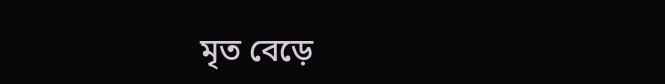মৃত বেড়ে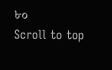৮০
Scroll to top